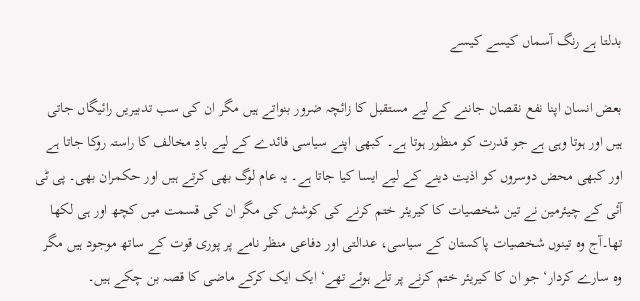بدلتا ہے رنگ آسماں کیسے کیسے

بعض انسان اپنا نفع نقصان جاننے کے لیے مستقبل کا زائچہ ضرور بنواتے ہیں مگر ان کی سب تدبیریں رائیگاں جاتی ہیں اور ہوتا وہی ہے جو قدرت کو منظور ہوتا ہے۔ کبھی اپنے سیاسی فائدے کے لیے بادِ مخالف کا راستہ روکا جاتا ہے اور کبھی محض دوسروں کو اذیت دینے کے لیے ایسا کیا جاتا ہے۔ یہ عام لوگ بھی کرتے ہیں اور حکمران بھی۔ پی ٹی آئی کے چیئرمین نے تین شخصیات کا کیریئر ختم کرنے کی کوشش کی مگر ان کی قسمت میں کچھ اور ہی لکھا تھا۔آج وہ تینوں شخصیات پاکستان کے سیاسی، عدالتی اور دفاعی منظر نامے پر پوری قوت کے ساتھ موجود ہیں مگر وہ سارے کردار‘ جو ان کا کیریئر ختم کرنے پر تلے ہوئے تھے‘ ایک ایک کرکے ماضی کا قصہ بن چکے ہیں۔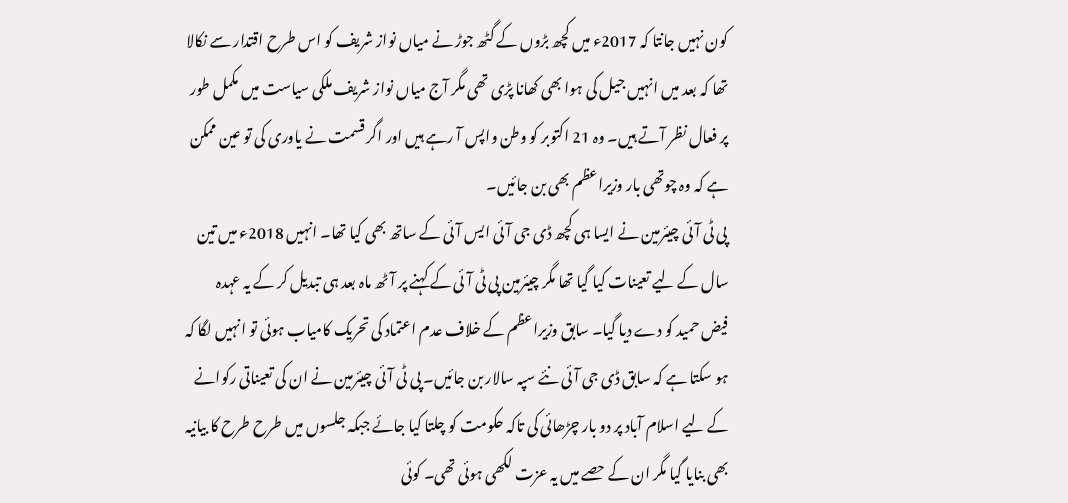کون نہیں جانتا کہ 2017ء میں کچھ بڑوں کے گٹھ جوڑ نے میاں نواز شریف کو اس طرح اقتدار سے نکالا تھا کہ بعد میں انہیں جیل کی ہوا بھی کھانا پڑی تھی مگر آج میاں نواز شریف ملکی سیاست میں مکمل طور پر فعال نظر آتے ہیں۔ وہ 21 اکتوبر کو وطن واپس آ رہے ہیں اور اگر قسمت نے یاوری کی تو عین ممکن ہے کہ وہ چوتھی بار وزیراعظم بھی بن جائیں۔
پی ٹی آئی چیئرمین نے ایسا ہی کچھ ڈی جی آئی ایس آئی کے ساتھ بھی کیا تھا۔ انہیں 2018ء میں تین سال کے لیے تعینات کیا گیا تھا مگر چیئرمین پی ٹی آئی کے کہنے پر آٹھ ماہ بعد ہی تبدیل کر کے یہ عہدہ فیض حمید کو دے دیا گیا۔ سابق وزیراعظم کے خلاف عدم اعتماد کی تحریک کامیاب ہوئی تو انہیں لگا کہ ہو سکتا ہے کہ سابق ڈی جی آئی نئے سپہ سالار بن جائیں۔ پی ٹی آئی چیئرمین نے ان کی تعیناتی رکوانے کے لیے اسلام آباد پر دو بار چڑھائی کی تاکہ حکومت کو چلتا کیا جائے جبکہ جلسوں میں طرح طرح کا بیانیہ بھی بنایا گیا مگر ان کے حصے میں یہ عزت لکھی ہوئی تھی۔ کوئی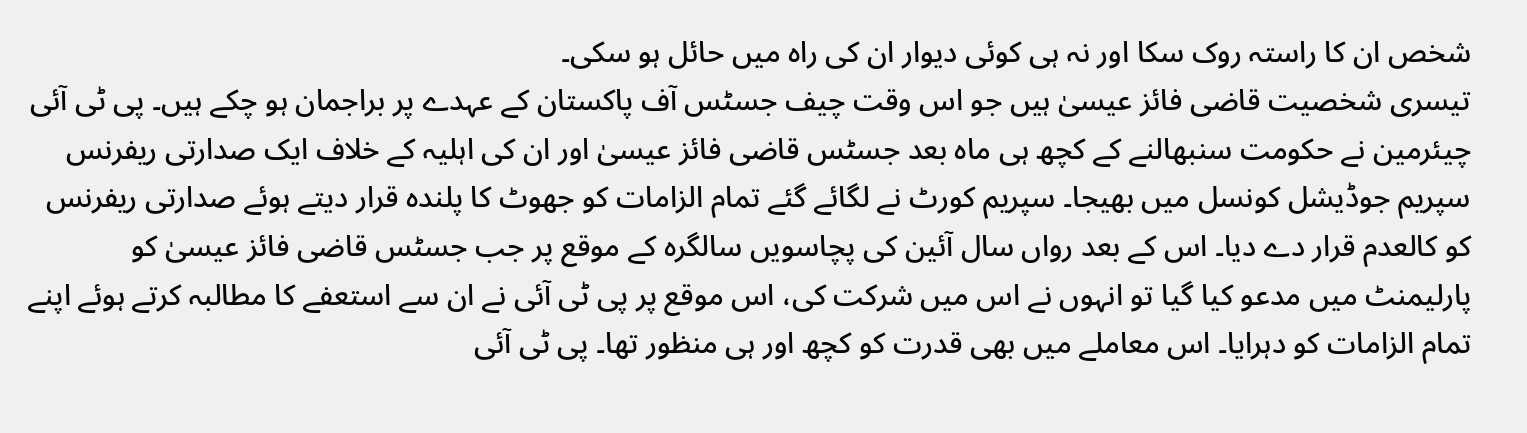شخص ان کا راستہ روک سکا اور نہ ہی کوئی دیوار ان کی راہ میں حائل ہو سکی۔
تیسری شخصیت قاضی فائز عیسیٰ ہیں جو اس وقت چیف جسٹس آف پاکستان کے عہدے پر براجمان ہو چکے ہیں۔ پی ٹی آئی چیئرمین نے حکومت سنبھالنے کے کچھ ہی ماہ بعد جسٹس قاضی فائز عیسیٰ اور ان کی اہلیہ کے خلاف ایک صدارتی ریفرنس سپریم جوڈیشل کونسل میں بھیجا۔ سپریم کورٹ نے لگائے گئے تمام الزامات کو جھوٹ کا پلندہ قرار دیتے ہوئے صدارتی ریفرنس کو کالعدم قرار دے دیا۔ اس کے بعد رواں سال آئین کی پچاسویں سالگرہ کے موقع پر جب جسٹس قاضی فائز عیسیٰ کو پارلیمنٹ میں مدعو کیا گیا تو انہوں نے اس میں شرکت کی، اس موقع پر پی ٹی آئی نے ان سے استعفے کا مطالبہ کرتے ہوئے اپنے تمام الزامات کو دہرایا۔ اس معاملے میں بھی قدرت کو کچھ اور ہی منظور تھا۔ پی ٹی آئی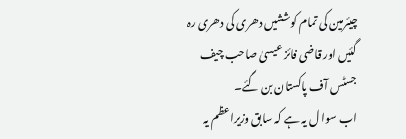چیئرمین کی تمام کوششیں دھری کی دھری رہ گئیں اور قاضی فائز عیسیٰ صاحب چیف جسٹس آف پاکستان بن گئے۔
اب سوا ل یہ ہے کہ سابق وزیراعظم یہ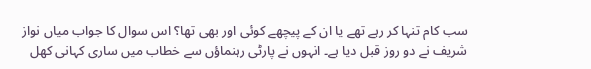سب کام تنہا کر رہے تھے یا ان کے پیچھے کوئی اور بھی تھا؟ اس سوال کا جواب میاں نواز شریف نے دو روز قبل دیا ہے۔ انہوں نے پارٹی رہنماؤں سے خطاب میں ساری کہانی کھل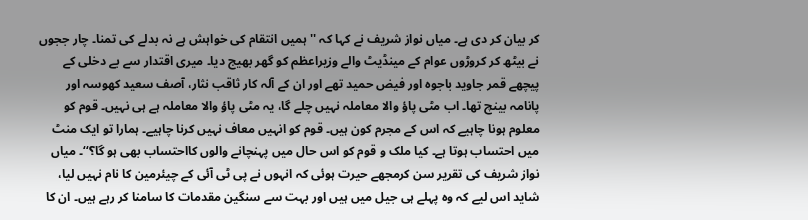کر بیان کر دی ہے۔ میاں نواز شریف نے کہا کہ ''ہمیں انتقام کی خواہش ہے نہ بدلے کی تمنا۔ چار ججوں نے بیٹھ کر کروڑوں عوام کے مینڈیٹ والے وزیراعظم کو گھر بھیج دیا۔ میری اقتدار سے بے دخلی کے پیچھے قمر جاوید باجوہ اور فیض حمید تھے اور ان کے آلہ کار ثاقب نثار، آصف سعید کھوسہ اور پانامہ بینچ تھا۔ اب مٹی پاؤ والا معاملہ نہیں چلے گا، یہ مٹی پاؤ والا معاملہ ہے ہی نہیں۔ قوم کو معلوم ہونا چاہیے کہ اس کے مجرم کون ہیں۔ قوم کو انہیں معاف نہیں کرنا چاہیے۔ ہمارا تو ایک منٹ میں احتساب ہوتا ہے۔ کیا ملک و قوم کو اس حال میں پہنچانے والوں کااحتساب بھی ہو گا؟‘‘۔ میاں نواز شریف کی تقریر سن کرمجھے حیرت ہوئی کہ انہوں نے پی ٹی آئی کے چیئرمین کا نام نہیں لیا، شاید اس لیے کہ وہ پہلے ہی جیل میں ہیں اور بہت سے سنگین مقدمات کا سامنا کر رہے ہیں۔ ان کا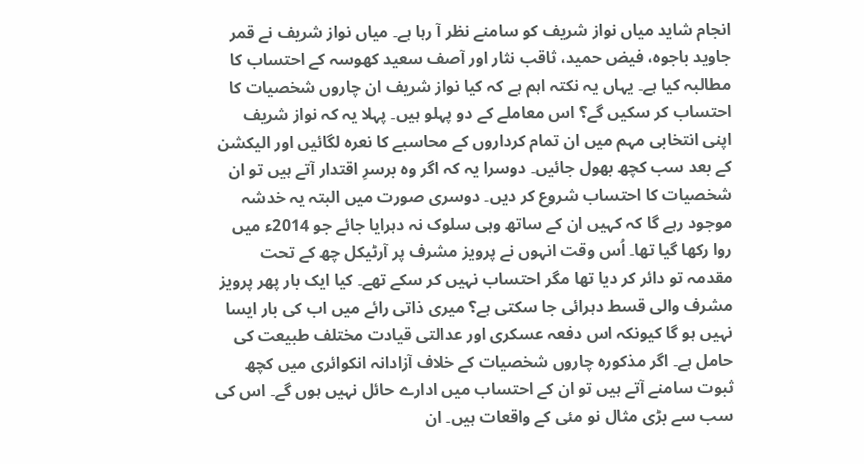انجام شاید میاں نواز شریف کو سامنے نظر آ رہا ہے۔ میاں نواز شریف نے قمر جاوید باجوہ، فیض حمید، ثاقب نثار اور آصف سعید کھوسہ کے احتساب کا مطالبہ کیا ہے۔ یہاں یہ نکتہ اہم ہے کہ کیا نواز شریف ان چاروں شخصیات کا احتساب کر سکیں گے؟ اس معاملے کے دو پہلو ہیں۔ پہلا یہ کہ نواز شریف اپنی انتخابی مہم میں ان تمام کرداروں کے محاسبے کا نعرہ لگائیں اور الیکشن کے بعد سب کچھ بھول جائیں۔ دوسرا یہ کہ اگر وہ برسرِ اقتدار آتے ہیں تو ان شخصیات کا احتساب شروع کر دیں۔ دوسری صورت میں البتہ یہ خدشہ موجود رہے گا کہ کہیں ان کے ساتھ وہی سلوک نہ دہرایا جائے جو 2014ء میں روا رکھا گیا تھا۔ اُس وقت انہوں نے پرویز مشرف پر آرٹیکل چھ کے تحت مقدمہ تو دائر کر دیا تھا مگر احتساب نہیں کر سکے تھے۔ کیا ایک بار پھر پرویز مشرف والی قسط دہرائی جا سکتی ہے؟ میری ذاتی رائے میں اب کی بار ایسا نہیں ہو گا کیونکہ اس دفعہ عسکری اور عدالتی قیادت مختلف طبیعت کی حامل ہے۔ اگر مذکورہ چاروں شخصیات کے خلاف آزادانہ انکوائری میں کچھ ثبوت سامنے آتے ہیں تو ان کے احتساب میں ادارے حائل نہیں ہوں گے۔ اس کی سب سے بڑی مثال نو مئی کے واقعات ہیں۔ ان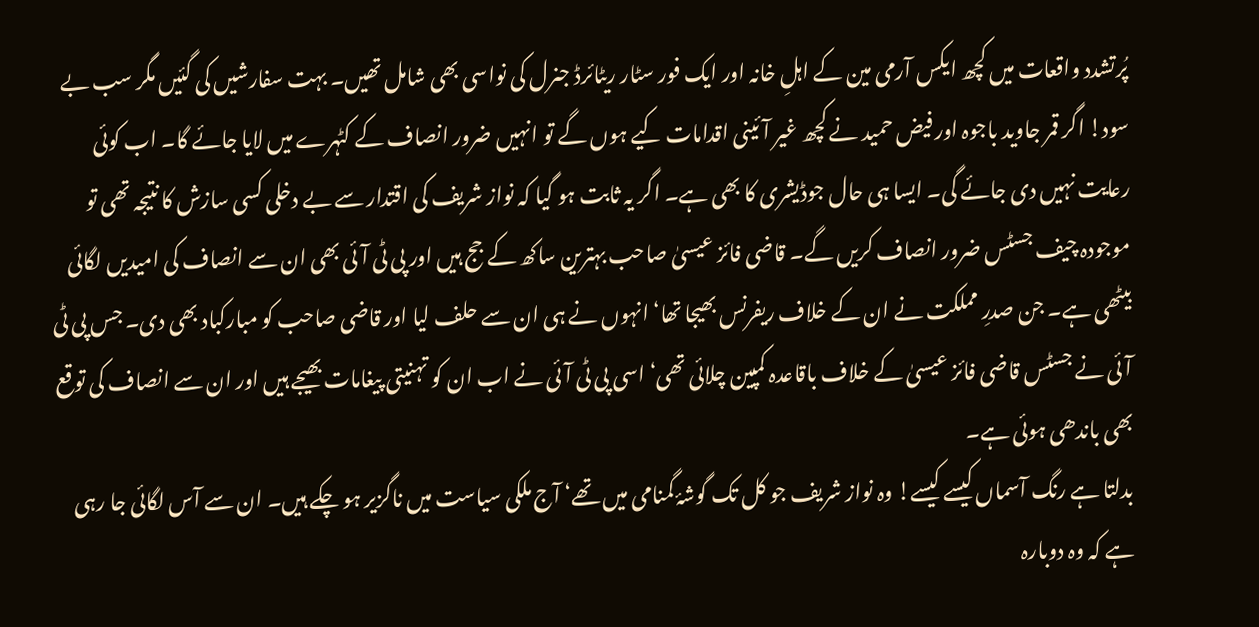پُرتشدد واقعات میں کچھ ایکس آرمی مین کے اہلِ خانہ اور ایک فور سٹار ریٹائرڈ جنرل کی نواسی بھی شامل تھیں۔ بہت سفارشیں کی گئیں مگر سب بے سود! اگر قمر جاوید باجوہ اور فیض حمید نے کچھ غیر آئینی اقدامات کیے ہوں گے تو انہیں ضرور انصاف کے کٹہرے میں لایا جائے گا۔ اب کوئی رعایت نہیں دی جائے گی۔ ایسا ہی حال جوڈیشری کا بھی ہے۔ اگر یہ ثابت ہو گیا کہ نواز شریف کی اقتدار سے بے دخلی کسی سازش کا نتیجہ تھی تو موجودہ چیف جسٹس ضرور انصاف کریں گے۔ قاضی فائز عیسیٰ صاحب بہترین ساکھ کے جج ہیں اور پی ٹی آئی بھی ان سے انصاف کی امیدیں لگائی بیٹھی ہے۔ جن صدرِ مملکت نے ان کے خلاف ریفرنس بھیجا تھا‘ انہوں نے ہی ان سے حلف لیا اور قاضی صاحب کو مبارکباد بھی دی۔ جس پی ٹی آئی نے جسٹس قاضی فائز عیسیٰ کے خلاف باقاعدہ کمپین چلائی تھی‘ اسی پی ٹی آئی نے اب ان کو تہنیتی پیغامات بھیجے ہیں اور ان سے انصاف کی توقع بھی باندھی ہوئی ہے۔
بدلتا ہے رنگ آسماں کیسے کیسے! وہ نواز شریف جو کل تک گوشۂ گمنامی میں تھے‘ آج ملکی سیاست میں ناگزیر ہو چکے ہیں۔ ان سے آس لگائی جا رہی ہے کہ وہ دوبارہ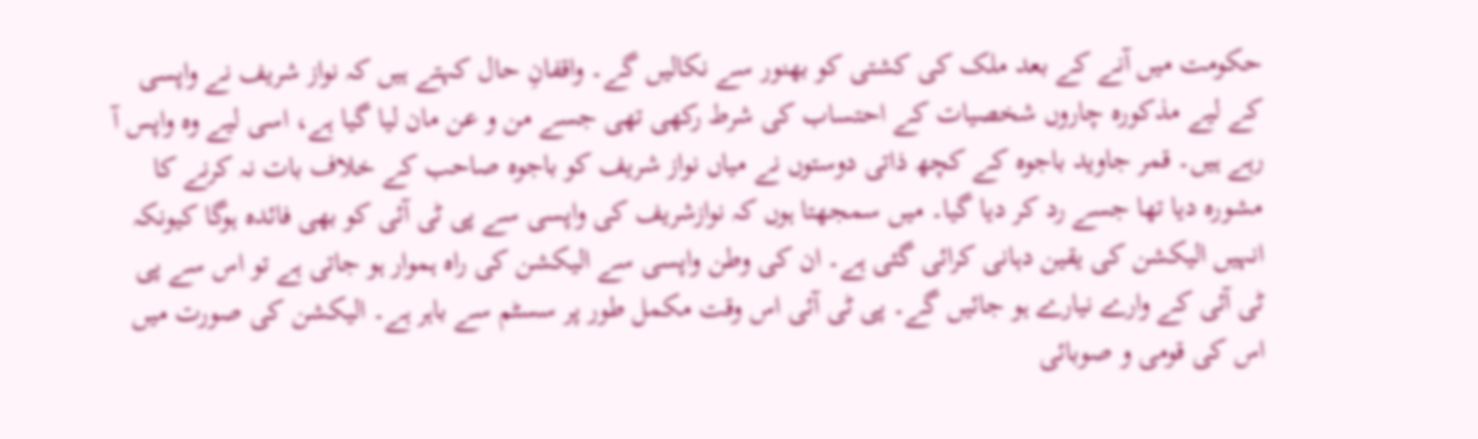حکومت میں آنے کے بعد ملک کی کشتی کو بھنور سے نکالیں گے۔ واقفانِ حال کہتے ہیں کہ نواز شریف نے واپسی کے لیے مذکورہ چاروں شخصیات کے احتساب کی شرط رکھی تھی جسے من و عن مان لیا گیا ہے، اسی لیے وہ واپس آ رہے ہیں۔ قمر جاوید باجوہ کے کچھ ذاتی دوستوں نے میاں نواز شریف کو باجوہ صاحب کے خلاف بات نہ کرنے کا مشورہ دیا تھا جسے رد کر دیا گیا۔ میں سمجھتا ہوں کہ نوازشریف کی واپسی سے پی ٹی آئی کو بھی فائدہ ہوگا کیونکہ انہیں الیکشن کی یقین دہانی کرائی گئی ہے۔ ان کی وطن واپسی سے الیکشن کی راہ ہموار ہو جاتی ہے تو اس سے پی ٹی آئی کے وارے نیارے ہو جائیں گے۔ پی ٹی آئی اس وقت مکمل طور پر سسٹم سے باہر ہے۔ الیکشن کی صورت میں اس کی قومی و صوبائی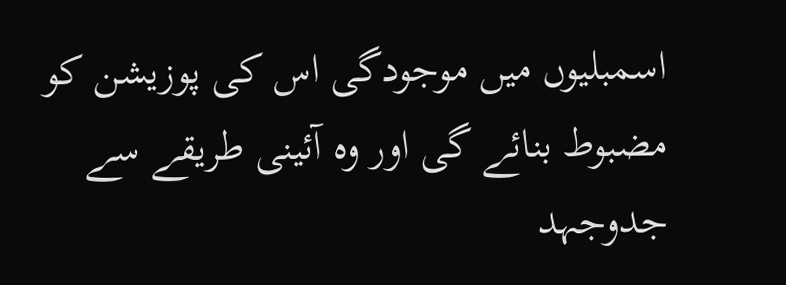اسمبلیوں میں موجودگی اس کی پوزیشن کو مضبوط بنائے گی اور وہ آئینی طریقے سے جدوجہد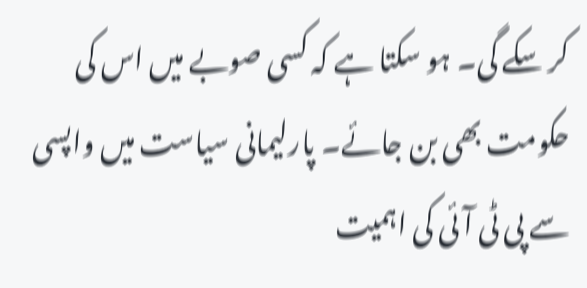کر سکے گی۔ ہو سکتا ہے کہ کسی صوبے میں اس کی حکومت بھی بن جائے۔ پارلیمانی سیاست میں واپسی سے پی ٹی آئی کی اہمیت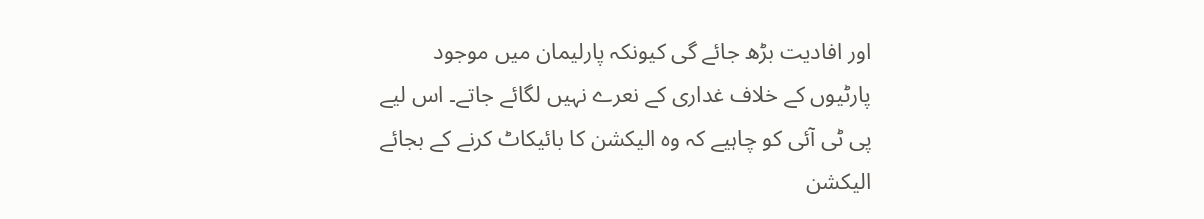اور افادیت بڑھ جائے گی کیونکہ پارلیمان میں موجود پارٹیوں کے خلاف غداری کے نعرے نہیں لگائے جاتے۔ اس لیے پی ٹی آئی کو چاہیے کہ وہ الیکشن کا بائیکاٹ کرنے کے بجائے الیکشن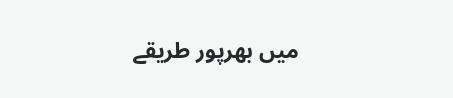میں بھرپور طریقے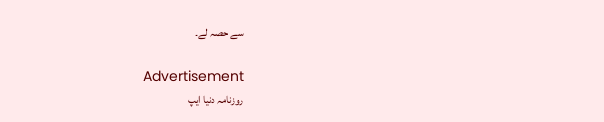سے حصہ لے۔

Advertisement
روزنامہ دنیا ایپ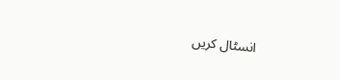انسٹال کریں